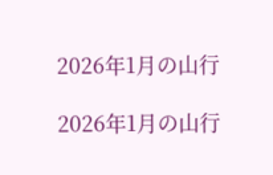2026年1月の山行

2026年1月の山行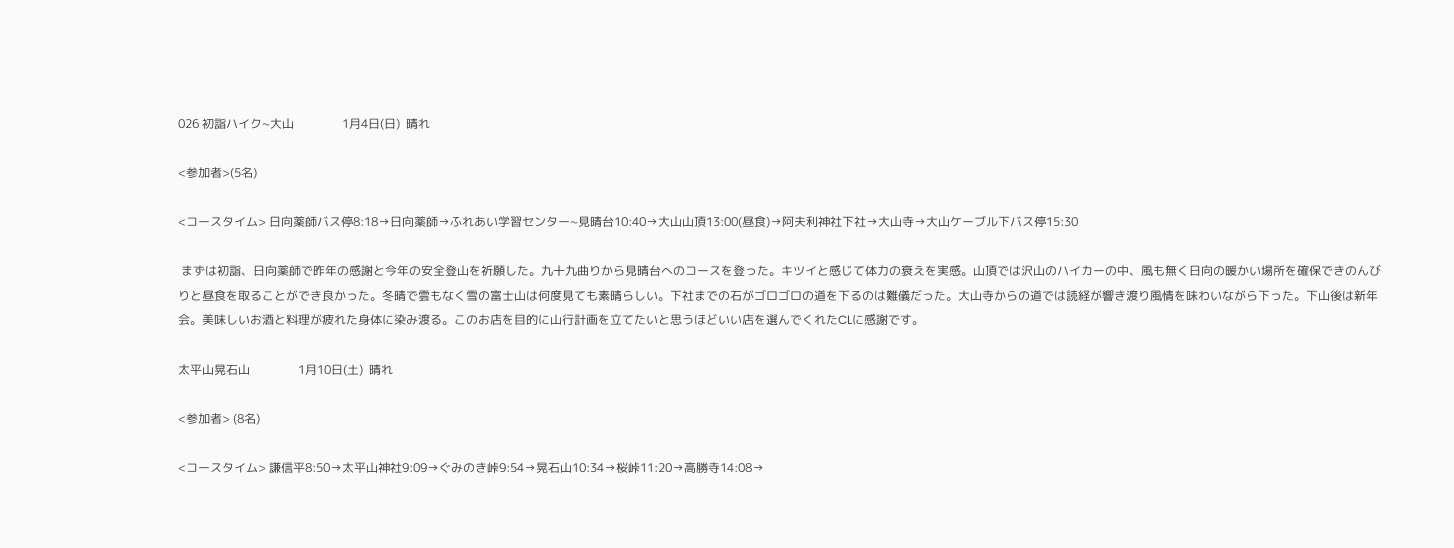026 初詣ハイク~大山                1月4日(日)  晴れ

<参加者>(5名)

<コースタイム> 日向薬師バス停8:18→日向薬師→ふれあい学習センター~見晴台10:40→大山山頂13:00(昼食)→阿夫利神社下社→大山寺→大山ケーブル下バス停15:30

 まずは初詣、日向薬師で昨年の感謝と今年の安全登山を祈願した。九十九曲りから見晴台へのコースを登った。キツイと感じて体力の衰えを実感。山頂では沢山のハイカーの中、風も無く日向の暖かい場所を確保できのんびりと昼食を取ることができ良かった。冬晴で雲もなく雪の富士山は何度見ても素晴らしい。下社までの石がゴロゴロの道を下るのは難儀だった。大山寺からの道では読経が響き渡り風情を味わいながら下った。下山後は新年会。美味しいお酒と料理が疲れた身体に染み渡る。このお店を目的に山行計画を立てたいと思うほどいい店を選んでくれたCLに感謝です。

太平山晃石山                1月10日(土)  晴れ

<参加者> (8名)

<コースタイム> 謙信平8:50→太平山神社9:09→ぐみのき峠9:54→晃石山10:34→桜峠11:20→高勝寺14:08→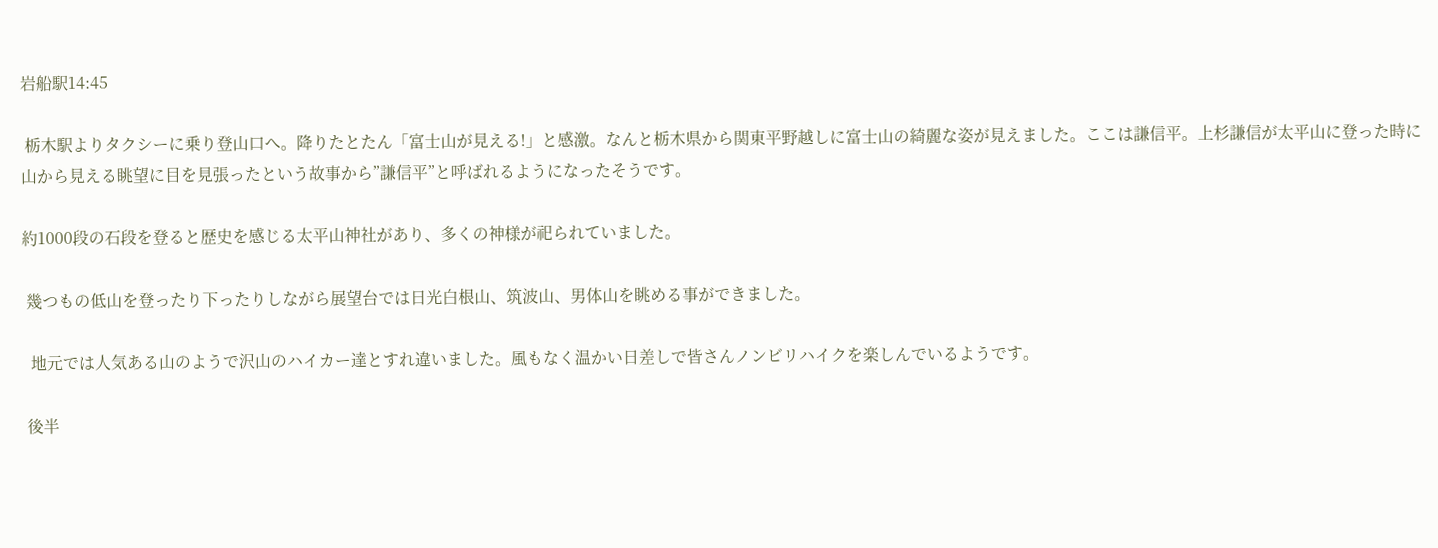岩船駅14:45

 栃木駅よりタクシーに乗り登山口へ。降りたとたん「富士山が見える!」と感激。なんと栃木県から関東平野越しに富士山の綺麗な姿が見えました。ここは謙信平。上杉謙信が太平山に登った時に山から見える眺望に目を見張ったという故事から”謙信平”と呼ばれるようになったそうです。

約1000段の石段を登ると歴史を感じる太平山神社があり、多くの神様が祀られていました。

 幾つもの低山を登ったり下ったりしながら展望台では日光白根山、筑波山、男体山を眺める事ができました。

  地元では人気ある山のようで沢山のハイカー達とすれ違いました。風もなく温かい日差しで皆さんノンビリハイクを楽しんでいるようです。

 後半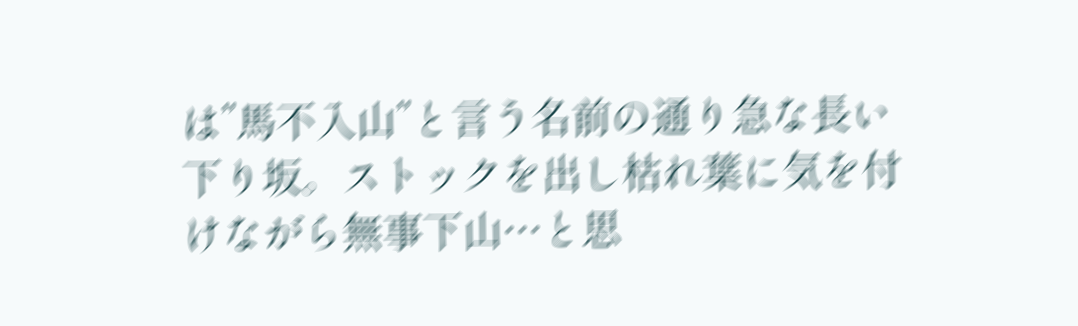は”馬不入山”と言う名前の通り急な長い下り坂。ストックを出し枯れ葉に気を付けながら無事下山…と思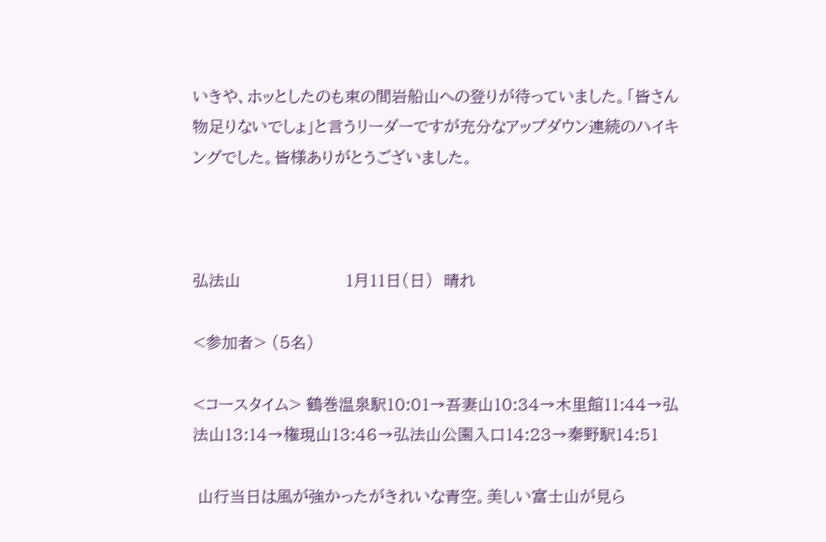いきや、ホッとしたのも束の間岩船山への登りが待っていました。「皆さん物足りないでしょ」と言うリーダーですが充分なアップダウン連続のハイキングでした。皆様ありがとうございました。



弘法山                     1月11日(日)  晴れ

<参加者> (5名)

<コースタイム> 鶴巻温泉駅10:01→吾妻山10:34→木里館11:44→弘法山13:14→権現山13:46→弘法山公園入口14:23→秦野駅14:51

 山行当日は風が強かったがきれいな青空。美しい富士山が見ら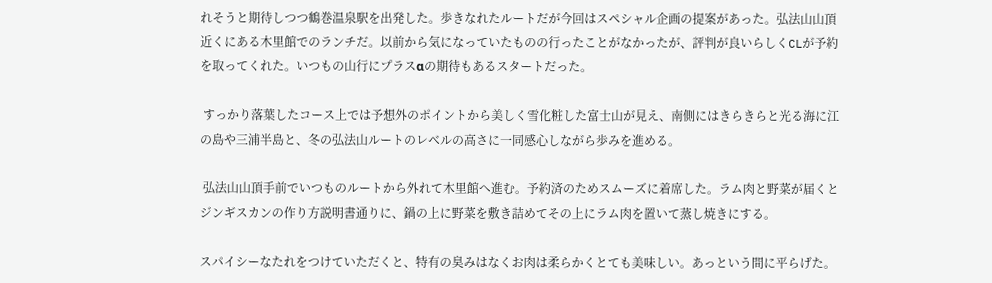れそうと期待しつつ鶴巻温泉駅を出発した。歩きなれたルートだが今回はスペシャル企画の提案があった。弘法山山頂近くにある木里館でのランチだ。以前から気になっていたものの行ったことがなかったが、評判が良いらしくCLが予約を取ってくれた。いつもの山行にプラスαの期待もあるスタートだった。

 すっかり落葉したコース上では予想外のポイントから美しく雪化粧した富士山が見え、南側にはきらきらと光る海に江の島や三浦半島と、冬の弘法山ルートのレベルの高さに一同感心しながら歩みを進める。

 弘法山山頂手前でいつものルートから外れて木里館へ進む。予約済のためスムーズに着席した。ラム肉と野菜が届くとジンギスカンの作り方説明書通りに、鍋の上に野菜を敷き詰めてその上にラム肉を置いて蒸し焼きにする。

スパイシーなたれをつけていただくと、特有の臭みはなくお肉は柔らかくとても美味しい。あっという間に平らげた。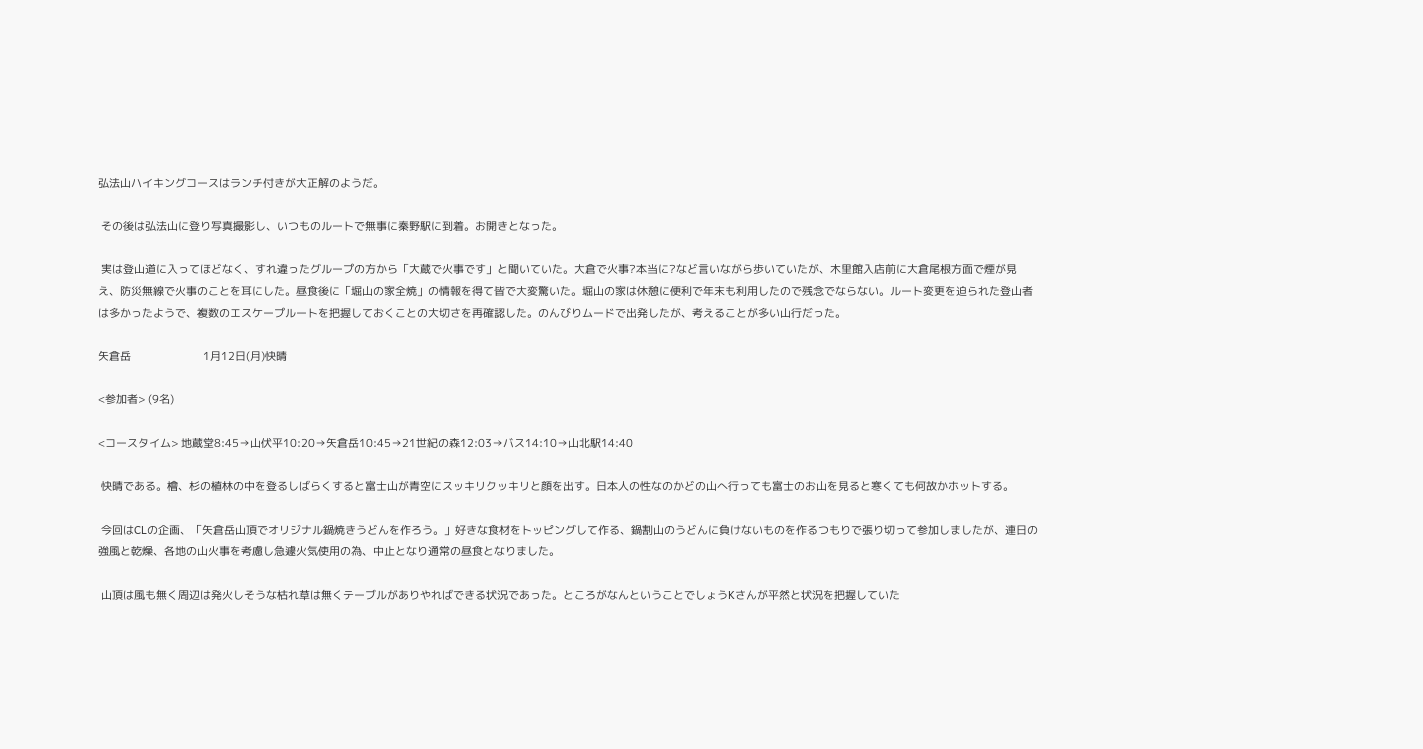弘法山ハイキングコースはランチ付きが大正解のようだ。

 その後は弘法山に登り写真撮影し、いつものルートで無事に秦野駅に到着。お開きとなった。

 実は登山道に入ってほどなく、すれ違ったグループの方から「大蔵で火事です」と聞いていた。大倉で火事?本当に?など言いながら歩いていたが、木里館入店前に大倉尾根方面で煙が見え、防災無線で火事のことを耳にした。昼食後に「堀山の家全焼」の情報を得て皆で大変驚いた。堀山の家は休憩に便利で年末も利用したので残念でならない。ルート変更を迫られた登山者は多かったようで、複数のエスケープルートを把握しておくことの大切さを再確認した。のんびりムードで出発したが、考えることが多い山行だった。

矢倉岳                        1月12日(月)快晴

<参加者> (9名)

<コースタイム> 地蔵堂8:45→山伏平10:20→矢倉岳10:45→21世紀の森12:03→バス14:10→山北駅14:40

 快晴である。檜、杉の植林の中を登るしばらくすると富士山が青空にスッキリクッキリと顔を出す。日本人の性なのかどの山へ行っても富士のお山を見ると寒くても何故かホットする。

 今回はCLの企画、「矢倉岳山頂でオリジナル鍋焼きうどんを作ろう。」好きな食材をトッピングして作る、鍋割山のうどんに負けないものを作るつもりで張り切って参加しましたが、連日の強風と乾燥、各地の山火事を考慮し急遽火気使用の為、中止となり通常の昼食となりました。

 山頂は風も無く周辺は発火しそうな枯れ草は無くテーブルがありやればできる状況であった。ところがなんということでしょうKさんが平然と状況を把握していた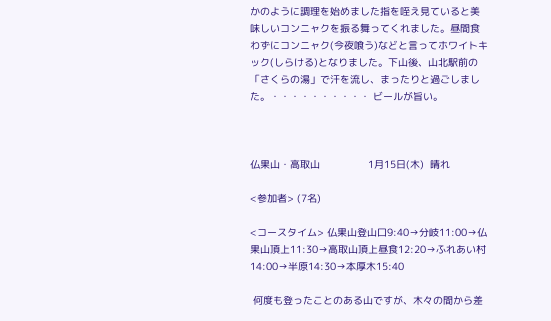かのように調理を始めました指を咥え見ていると美味しいコンニャクを振る舞ってくれました。昼間食わずにコンニャク(今夜喰う)などと言ってホワイトキック(しらける)となりました。下山後、山北駅前の「さくらの湯」で汗を流し、まったりと過ごしました。・・・・・・・・・・ ビールが旨い。



仏果山・高取山                1月15日(木)  晴れ

<参加者> (7名)

<コースタイム> 仏果山登山口9:40→分岐11:00→仏果山頂上11:30→高取山頂上昼食12:20→ふれあい村14:00→半原14:30→本厚木15:40

 何度も登ったことのある山ですが、木々の間から差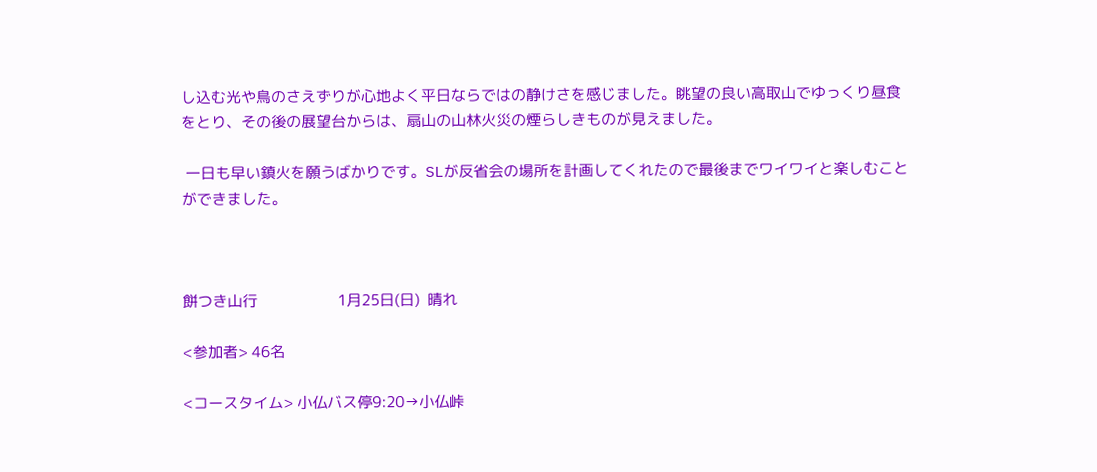し込む光や鳥のさえずりが心地よく平日ならではの静けさを感じました。眺望の良い高取山でゆっくり昼食をとり、その後の展望台からは、扇山の山林火災の煙らしきものが見えました。

 一日も早い鎮火を願うばかりです。SLが反省会の場所を計画してくれたので最後までワイワイと楽しむことができました。



餅つき山行                    1月25日(日)  晴れ

<参加者> 46名

<コースタイム> 小仏バス停9:20→小仏峠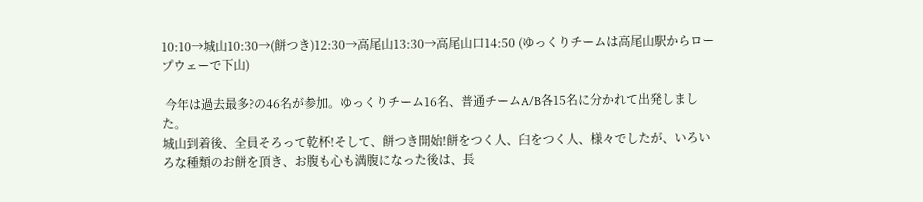10:10→城山10:30→(餅つき)12:30→高尾山13:30→高尾山口14:50 (ゆっくりチームは高尾山駅からロープウェーで下山)

 今年は過去最多?の46名が参加。ゆっくりチーム16名、普通チームA/B各15名に分かれて出発しました。
城山到着後、全員そろって乾杯!そして、餅つき開始!餅をつく人、臼をつく人、様々でしたが、いろいろな種類のお餅を頂き、お腹も心も満腹になった後は、長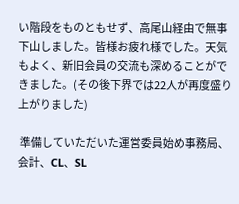い階段をものともせず、高尾山経由で無事下山しました。皆様お疲れ様でした。天気もよく、新旧会員の交流も深めることができました。(その後下界では22人が再度盛り上がりました)

 準備していただいた運営委員始め事務局、会計、CL、SL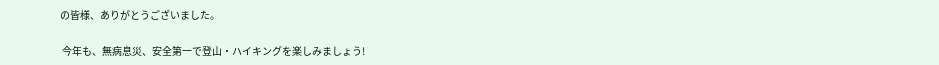の皆様、ありがとうございました。

 今年も、無病息災、安全第一で登山・ハイキングを楽しみましょう!